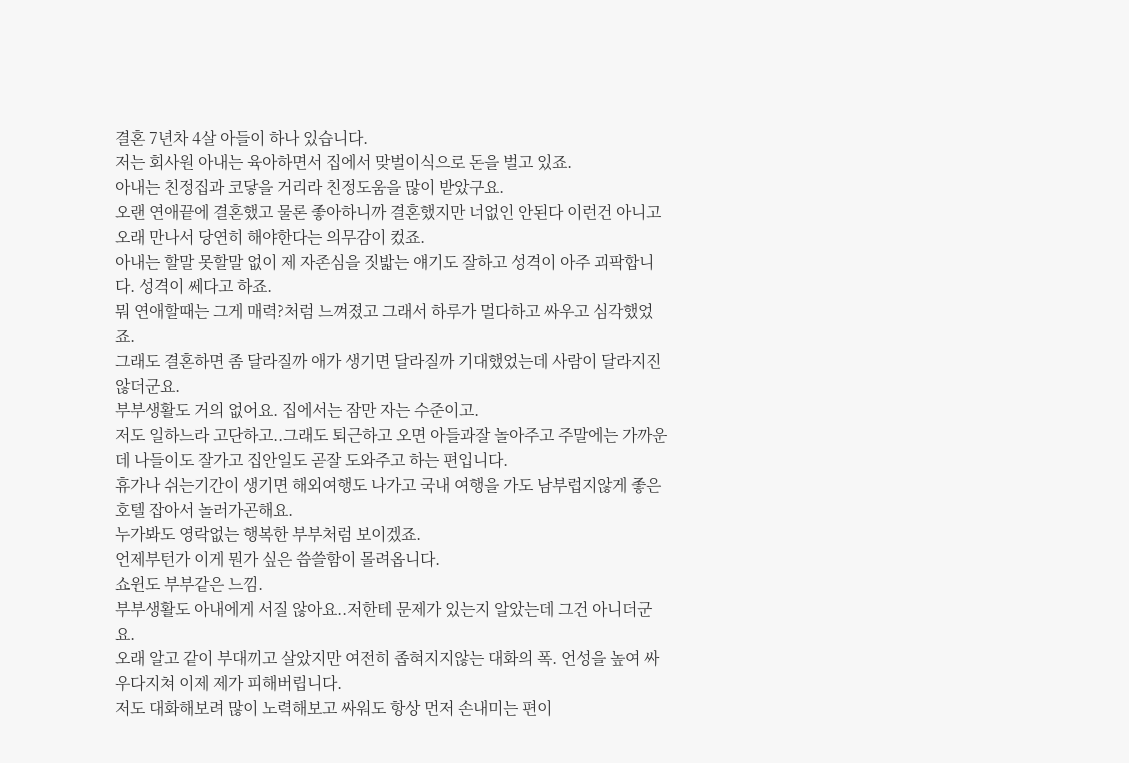결혼 7년차 4살 아들이 하나 있습니다.
저는 회사원 아내는 육아하면서 집에서 맞벌이식으로 돈을 벌고 있죠.
아내는 친정집과 코닿을 거리라 친정도움을 많이 받았구요.
오랜 연애끝에 결혼했고 물론 좋아하니까 결혼했지만 너없인 안된다 이런건 아니고 오래 만나서 당연히 해야한다는 의무감이 컸죠.
아내는 할말 못할말 없이 제 자존심을 짓밟는 얘기도 잘하고 성격이 아주 괴팍합니다. 성격이 쎄다고 하죠.
뭐 연애할때는 그게 매력?처럼 느껴졌고 그래서 하루가 멀다하고 싸우고 심각했었죠.
그래도 결혼하면 좀 달라질까 애가 생기면 달라질까 기대했었는데 사람이 달라지진 않더군요.
부부생활도 거의 없어요. 집에서는 잠만 자는 수준이고.
저도 일하느라 고단하고..그래도 퇴근하고 오면 아들과잘 놀아주고 주말에는 가까운데 나들이도 잘가고 집안일도 곧잘 도와주고 하는 편입니다.
휴가나 쉬는기간이 생기면 해외여행도 나가고 국내 여행을 가도 남부럽지않게 좋은 호텔 잡아서 놀러가곤해요.
누가봐도 영락없는 행복한 부부처럼 보이겠죠.
언제부턴가 이게 뭔가 싶은 씁쓸함이 몰려옵니다.
쇼윈도 부부같은 느낌.
부부생활도 아내에게 서질 않아요..저한테 문제가 있는지 알았는데 그건 아니더군요.
오래 알고 같이 부대끼고 살았지만 여전히 좁혀지지않는 대화의 폭. 언성을 높여 싸우다지쳐 이제 제가 피해버립니다.
저도 대화해보려 많이 노력해보고 싸워도 항상 먼저 손내미는 편이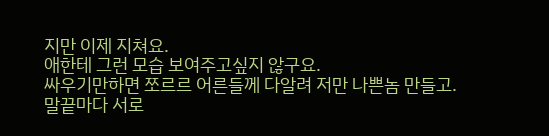지만 이제 지쳐요.
애한테 그런 모습 보여주고싶지 않구요.
싸우기만하면 쪼르르 어른들께 다알려 저만 나쁜놈 만들고.
말끝마다 서로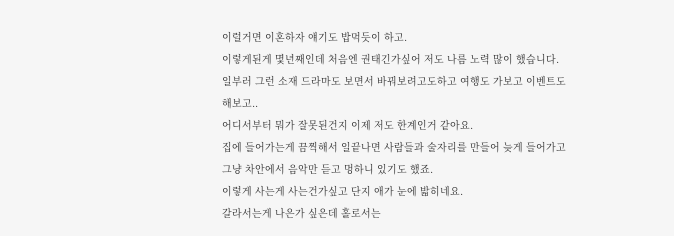이럴거면 이혼하자 얘기도 밥먹듯이 하고.
이렇게된게 몇년째인데 처음엔 권태긴가싶어 저도 나름 노력 많이 했습니다.
일부러 그런 소재 드라마도 보면서 바꿔보려고도하고 여행도 가보고 이벤트도 해보고..
어디서부터 뭐가 잘못된건지 이제 저도 한계인거 같아요.
집에 들어가는게 끔찍해서 일끝나면 사람들과 술자리를 만들어 늦게 들어가고 그냥 차안에서 음악만 듣고 멍하니 있기도 했죠.
이렇게 사는게 사는건가싶고 단지 애가 눈에 밟히네요.
갈라서는게 나은가 싶은데 홀로서는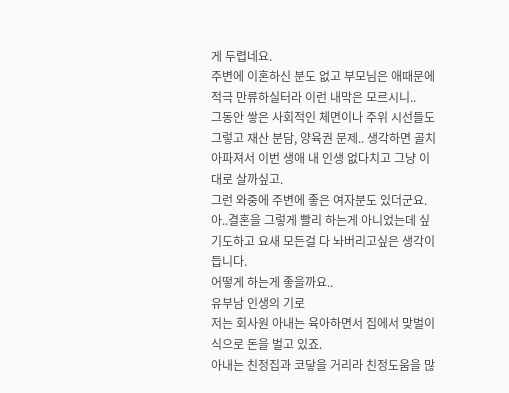게 두렵네요.
주변에 이혼하신 분도 없고 부모님은 애때문에 적극 만류하실터라 이런 내막은 모르시니..
그동안 쌓은 사회적인 체면이나 주위 시선들도 그렇고 재산 분담, 양육권 문제.. 생각하면 골치 아파져서 이번 생애 내 인생 없다치고 그냥 이대로 살까싶고.
그런 와중에 주변에 좋은 여자분도 있더군요.
아..결혼을 그렇게 빨리 하는게 아니었는데 싶기도하고 요새 모든걸 다 놔버리고싶은 생각이 듭니다.
어떻게 하는게 좋을까요..
유부남 인생의 기로
저는 회사원 아내는 육아하면서 집에서 맞벌이식으로 돈을 벌고 있죠.
아내는 친정집과 코닿을 거리라 친정도움을 많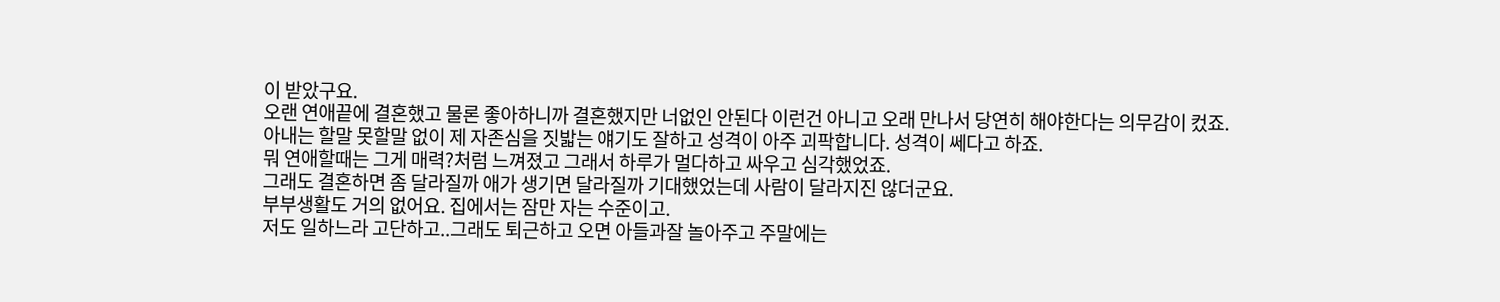이 받았구요.
오랜 연애끝에 결혼했고 물론 좋아하니까 결혼했지만 너없인 안된다 이런건 아니고 오래 만나서 당연히 해야한다는 의무감이 컸죠.
아내는 할말 못할말 없이 제 자존심을 짓밟는 얘기도 잘하고 성격이 아주 괴팍합니다. 성격이 쎄다고 하죠.
뭐 연애할때는 그게 매력?처럼 느껴졌고 그래서 하루가 멀다하고 싸우고 심각했었죠.
그래도 결혼하면 좀 달라질까 애가 생기면 달라질까 기대했었는데 사람이 달라지진 않더군요.
부부생활도 거의 없어요. 집에서는 잠만 자는 수준이고.
저도 일하느라 고단하고..그래도 퇴근하고 오면 아들과잘 놀아주고 주말에는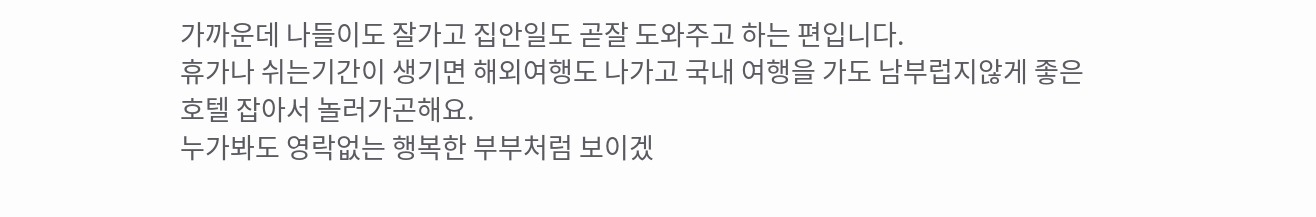가까운데 나들이도 잘가고 집안일도 곧잘 도와주고 하는 편입니다.
휴가나 쉬는기간이 생기면 해외여행도 나가고 국내 여행을 가도 남부럽지않게 좋은 호텔 잡아서 놀러가곤해요.
누가봐도 영락없는 행복한 부부처럼 보이겠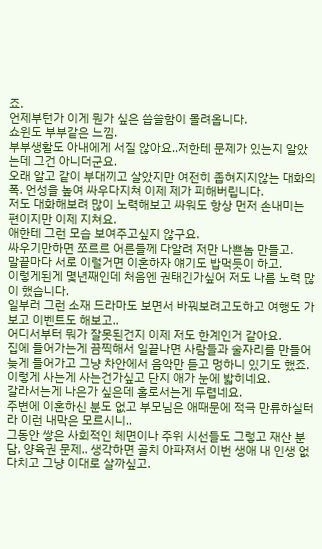죠.
언제부턴가 이게 뭔가 싶은 씁쓸함이 몰려옵니다.
쇼윈도 부부같은 느낌.
부부생활도 아내에게 서질 않아요..저한테 문제가 있는지 알았는데 그건 아니더군요.
오래 알고 같이 부대끼고 살았지만 여전히 좁혀지지않는 대화의 폭. 언성을 높여 싸우다지쳐 이제 제가 피해버립니다.
저도 대화해보려 많이 노력해보고 싸워도 항상 먼저 손내미는 편이지만 이제 지쳐요.
애한테 그런 모습 보여주고싶지 않구요.
싸우기만하면 쪼르르 어른들께 다알려 저만 나쁜놈 만들고.
말끝마다 서로 이럴거면 이혼하자 얘기도 밥먹듯이 하고.
이렇게된게 몇년째인데 처음엔 권태긴가싶어 저도 나름 노력 많이 했습니다.
일부러 그런 소재 드라마도 보면서 바꿔보려고도하고 여행도 가보고 이벤트도 해보고..
어디서부터 뭐가 잘못된건지 이제 저도 한계인거 같아요.
집에 들어가는게 끔찍해서 일끝나면 사람들과 술자리를 만들어 늦게 들어가고 그냥 차안에서 음악만 듣고 멍하니 있기도 했죠.
이렇게 사는게 사는건가싶고 단지 애가 눈에 밟히네요.
갈라서는게 나은가 싶은데 홀로서는게 두렵네요.
주변에 이혼하신 분도 없고 부모님은 애때문에 적극 만류하실터라 이런 내막은 모르시니..
그동안 쌓은 사회적인 체면이나 주위 시선들도 그렇고 재산 분담, 양육권 문제.. 생각하면 골치 아파져서 이번 생애 내 인생 없다치고 그냥 이대로 살까싶고.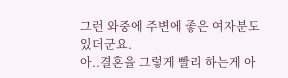그런 와중에 주변에 좋은 여자분도 있더군요.
아..결혼을 그렇게 빨리 하는게 아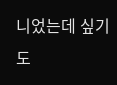니었는데 싶기도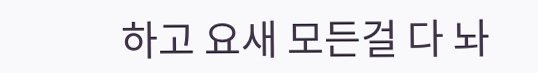하고 요새 모든걸 다 놔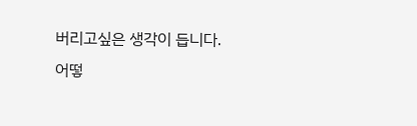버리고싶은 생각이 듭니다.
어떻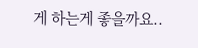게 하는게 좋을까요..